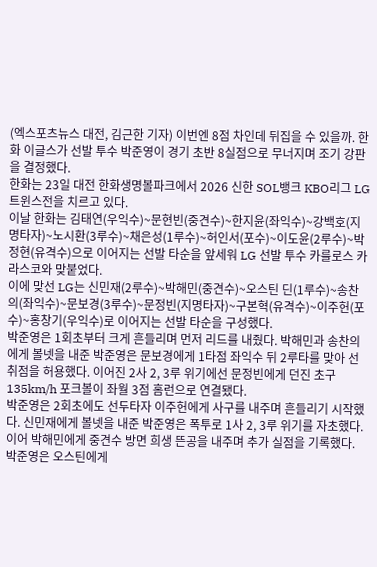(엑스포츠뉴스 대전, 김근한 기자) 이번엔 8점 차인데 뒤집을 수 있을까. 한화 이글스가 선발 투수 박준영이 경기 초반 8실점으로 무너지며 조기 강판을 결정했다.
한화는 23일 대전 한화생명볼파크에서 2026 신한 SOL뱅크 KBO리그 LG 트윈스전을 치르고 있다.
이날 한화는 김태연(우익수)~문현빈(중견수)~한지윤(좌익수)~강백호(지명타자)~노시환(3루수)~채은성(1루수)~허인서(포수)~이도윤(2루수)~박정현(유격수)으로 이어지는 선발 타순을 앞세워 LG 선발 투수 카를로스 카라스코와 맞붙었다.
이에 맞선 LG는 신민재(2루수)~박해민(중견수)~오스틴 딘(1루수)~송찬의(좌익수)~문보경(3루수)~문정빈(지명타자)~구본혁(유격수)~이주헌(포수)~홍창기(우익수)로 이어지는 선발 타순을 구성했다.
박준영은 1회초부터 크게 흔들리며 먼저 리드를 내줬다. 박해민과 송찬의에게 볼넷을 내준 박준영은 문보경에게 1타점 좌익수 뒤 2루타를 맞아 선취점을 허용했다. 이어진 2사 2, 3루 위기에선 문정빈에게 던진 초구 135km/h 포크볼이 좌월 3점 홈런으로 연결됐다.
박준영은 2회초에도 선두타자 이주헌에게 사구를 내주며 흔들리기 시작했다. 신민재에게 볼넷을 내준 박준영은 폭투로 1사 2, 3루 위기를 자초했다. 이어 박해민에게 중견수 방면 희생 뜬공을 내주며 추가 실점을 기록했다.
박준영은 오스틴에게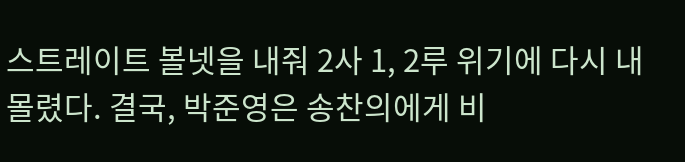스트레이트 볼넷을 내줘 2사 1, 2루 위기에 다시 내몰렸다. 결국, 박준영은 송찬의에게 비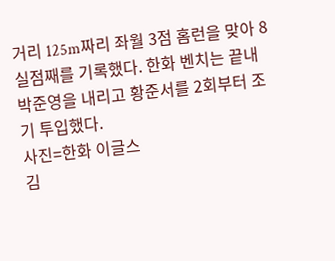거리 125m짜리 좌월 3점 홈런을 맞아 8실점째를 기록했다. 한화 벤치는 끝내 박준영을 내리고 황준서를 2회부터 조기 투입했다.
사진=한화 이글스
김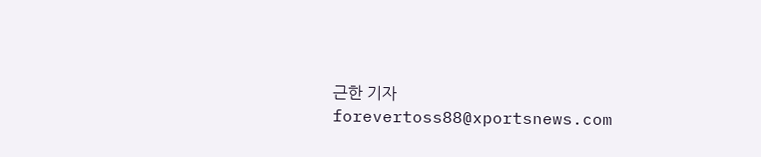근한 기자 forevertoss88@xportsnews.com